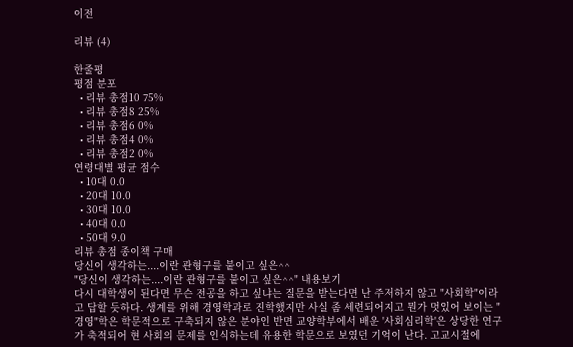이전

리뷰 (4)

한줄평
평점 분포
  • 리뷰 총점10 75%
  • 리뷰 총점8 25%
  • 리뷰 총점6 0%
  • 리뷰 총점4 0%
  • 리뷰 총점2 0%
연령대별 평균 점수
  • 10대 0.0
  • 20대 10.0
  • 30대 10.0
  • 40대 0.0
  • 50대 9.0
리뷰 총점 종이책 구매
당신이 생각하는....이란 관형구를 붙이고 싶은^^
"당신이 생각하는....이란 관형구를 붙이고 싶은^^" 내용보기
다시 대학생이 된다면 무슨 전공을 하고 싶냐는 질문을 받는다면 난 주저하지 않고 "사회학"이라고 답할 듯하다. 생계를 위해 경영학과로 진학했지만 사실 좀 세련되어지고 뭔가 멋있어 보이는 "경영"학은 학문적으로 구축되지 않은 분야인 반면 교양학부에서 배운 '사회심리학'은 상당한 연구가 축적되어 현 사회의 문제를 인식하는데 유용한 학문으로 보였던 기억이 난다. 고교시절에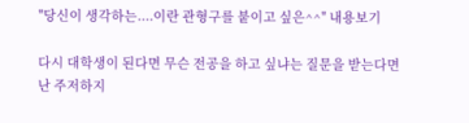"당신이 생각하는....이란 관형구를 붙이고 싶은^^" 내용보기

다시 대학생이 된다면 무슨 전공을 하고 싶냐는 질문을 받는다면
난 주저하지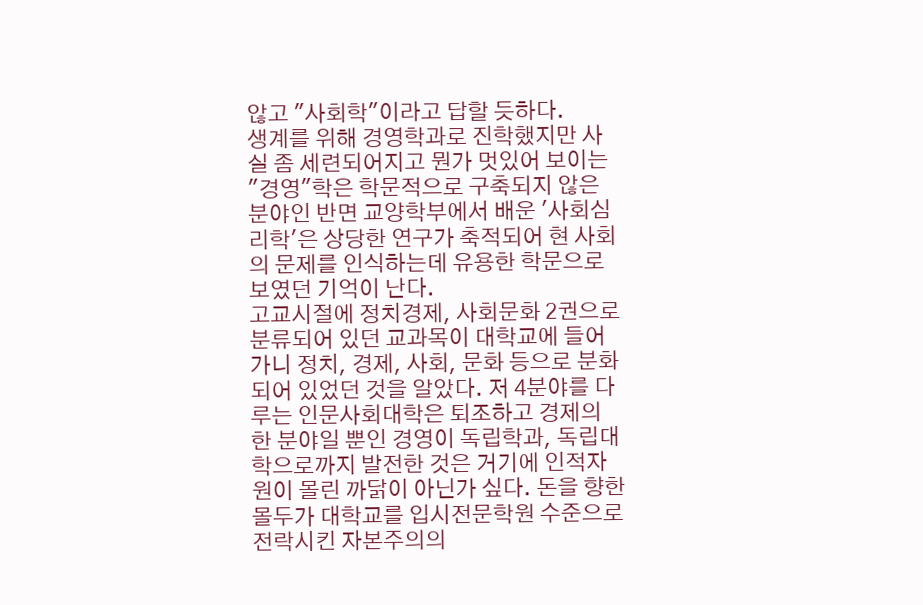않고 "사회학"이라고 답할 듯하다.
생계를 위해 경영학과로 진학했지만 사실 좀 세련되어지고 뭔가 멋있어 보이는 "경영"학은 학문적으로 구축되지 않은 분야인 반면 교양학부에서 배운 '사회심리학'은 상당한 연구가 축적되어 현 사회의 문제를 인식하는데 유용한 학문으로 보였던 기억이 난다.
고교시절에 정치경제, 사회문화 2권으로 분류되어 있던 교과목이 대학교에 들어가니 정치, 경제, 사회, 문화 등으로 분화되어 있었던 것을 알았다. 저 4분야를 다루는 인문사회대학은 퇴조하고 경제의 한 분야일 뿐인 경영이 독립학과, 독립대학으로까지 발전한 것은 거기에 인적자원이 몰린 까닭이 아닌가 싶다. 돈을 향한 몰두가 대학교를 입시전문학원 수준으로 전락시킨 자본주의의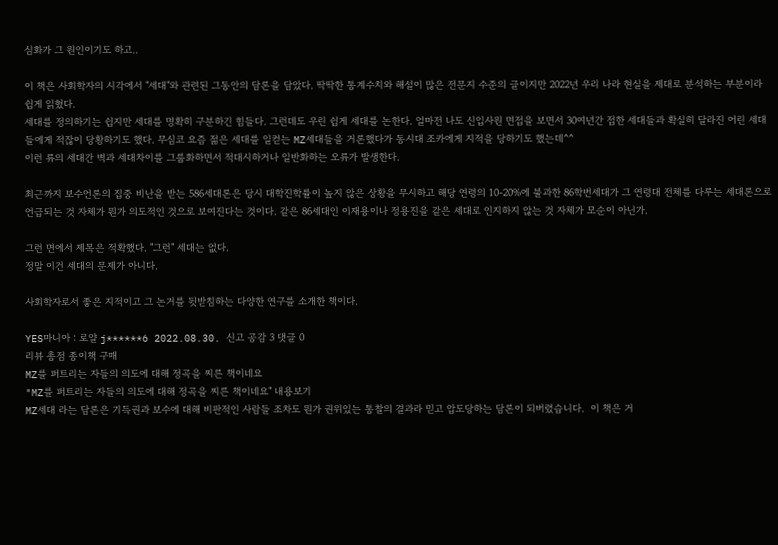심화가 그 원인이기도 하고..

이 책은 사회학자의 시각에서 "세대"와 관련된 그동안의 담론을 담았다. 딱딱한 통계수치와 해설이 많은 전문지 수준의 글이지만 2022년 우리 나라 현실을 제대로 분석하는 부분이라 쉽게 읽혔다.
세대를 정의하기는 쉽지만 세대를 명확히 구분하긴 힘들다. 그런데도 우린 쉽게 세대를 논한다. 얼마전 나도 신입사원 면접을 보면서 30여년간 접한 세대들과 확실히 달라진 어린 세대들에게 적잖이 당황하기도 했다. 무심코 요즘 젊은 세대를 일컫는 MZ세대들을 거론했다가 동시대 조카에게 지적을 당하기도 했는데^^
이런 류의 세대간 벽과 세대차이를 그룹화하면서 적대시하거나 일반화하는 오류가 발생한다.

최근까지 보수언론의 집중 비난을 받는 586세대론은 당시 대학진학률이 높지 않은 상황을 무시하고 해당 연령의 10-20%에 불과한 86학번세대가 그 연령대 전체를 다루는 세대론으로 언급되는 것 자체가 뭔가 의도적인 것으로 보여진다는 것이다. 같은 86세대인 이재용이나 정용진을 같은 세대로 인지하지 않는 것 자체가 모순이 아닌가.

그런 면에서 제목은 적확했다. "그런" 세대는 없다.
정말 이건 세대의 문제가 아니다.

사회학자로서 좋은 지적이고 그 논거를 뒷받침하는 다양한 연구를 소개한 책이다.

YES마니아 : 로얄 j******6 2022.08.30. 신고 공감 3 댓글 0
리뷰 총점 종이책 구매
MZ를 퍼트리는 자들의 의도에 대해 정곡을 찌른 책이네요
"MZ를 퍼트리는 자들의 의도에 대해 정곡을 찌른 책이네요" 내용보기
MZ세대 라는 담론은 기득권과 보수에 대해 비판적인 사람들 조차도 뭔가 권위있는 통찰의 결과라 믿고 압도당하는 담론이 되버렸습니다.  이 책은 거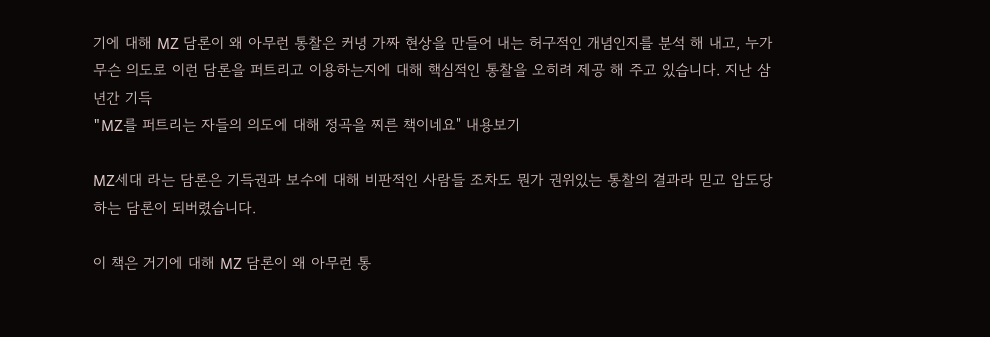기에 대해 MZ 담론이 왜 아무런 통찰은 커녕 가짜 현상을 만들어 내는 허구적인 개념인지를 분석 해 내고, 누가 무슨 의도로 이런 담론을 퍼트리고 이용하는지에 대해 핵심적인 통찰을 오히려 제공 해 주고 있습니다. 지난 삼년간 기득
"MZ를 퍼트리는 자들의 의도에 대해 정곡을 찌른 책이네요" 내용보기

MZ세대 라는 담론은 기득권과 보수에 대해 비판적인 사람들 조차도 뭔가 권위있는 통찰의 결과라 믿고 압도당하는 담론이 되버렸습니다.

이 책은 거기에 대해 MZ 담론이 왜 아무런 통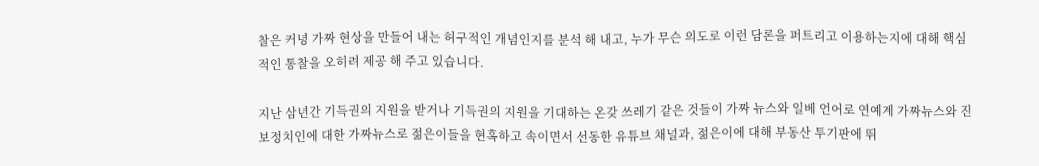찰은 커녕 가짜 현상을 만들어 내는 허구적인 개념인지를 분석 해 내고, 누가 무슨 의도로 이런 담론을 퍼트리고 이용하는지에 대해 핵심적인 통찰을 오히려 제공 해 주고 있습니다.

지난 삼년간 기득권의 지원을 받거나 기득권의 지원을 기대하는 온갖 쓰레기 같은 것들이 가짜 뉴스와 일베 언어로 연예계 가짜뉴스와 진보정치인에 대한 가짜뉴스로 젊은이들을 현혹하고 속이면서 선동한 유튜브 채널과, 젊은이에 대해 부동산 투기판에 뛰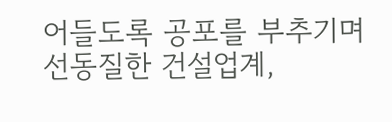어들도록 공포를 부추기며 선동질한 건설업계,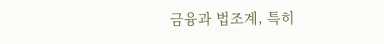금융과 법조계, 특히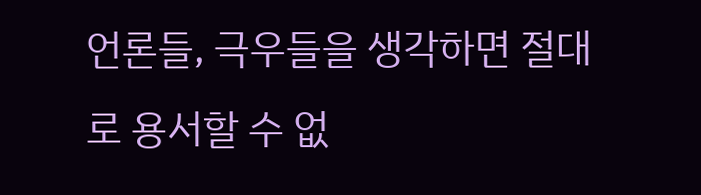언론들, 극우들을 생각하면 절대로 용서할 수 없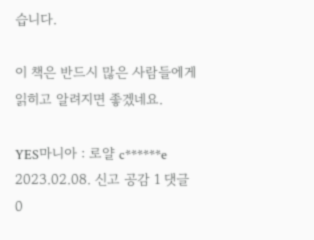습니다.

이 책은 반드시 많은 사람들에게 읽히고 알려지면 좋겠네요.

YES마니아 : 로얄 c******e 2023.02.08. 신고 공감 1 댓글 0